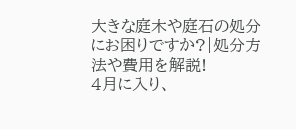大きな庭木や庭石の処分にお困りですか?|処分方法や費用を解説!
4月に入り、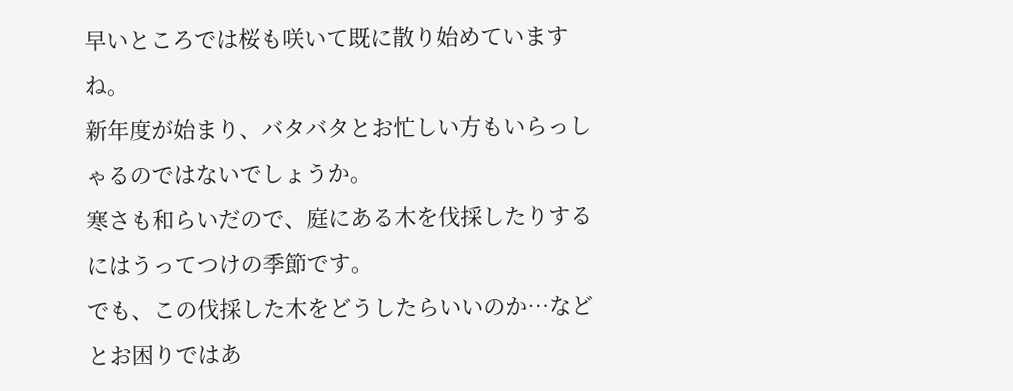早いところでは桜も咲いて既に散り始めていますね。
新年度が始まり、バタバタとお忙しい方もいらっしゃるのではないでしょうか。
寒さも和らいだので、庭にある木を伐採したりするにはうってつけの季節です。
でも、この伐採した木をどうしたらいいのか…などとお困りではあ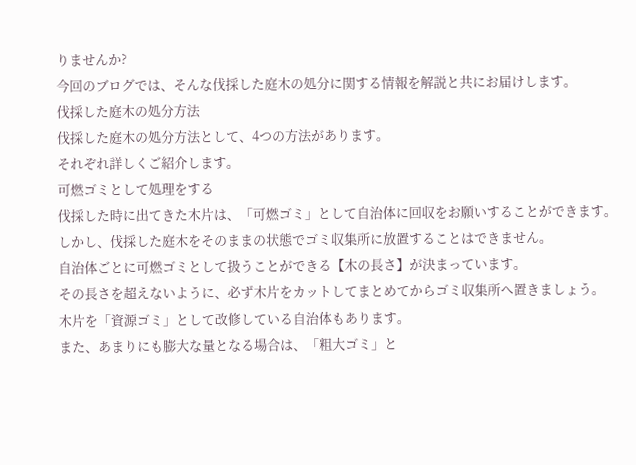りませんか?
今回のブログでは、そんな伐採した庭木の処分に関する情報を解説と共にお届けします。
伐採した庭木の処分方法
伐採した庭木の処分方法として、4つの方法があります。
それぞれ詳しくご紹介します。
可燃ゴミとして処理をする
伐採した時に出てきた木片は、「可燃ゴミ」として自治体に回収をお願いすることができます。
しかし、伐採した庭木をそのままの状態でゴミ収集所に放置することはできません。
自治体ごとに可燃ゴミとして扱うことができる【木の長さ】が決まっています。
その長さを超えないように、必ず木片をカットしてまとめてからゴミ収集所へ置きましょう。
木片を「資源ゴミ」として改修している自治体もあります。
また、あまりにも膨大な量となる場合は、「粗大ゴミ」と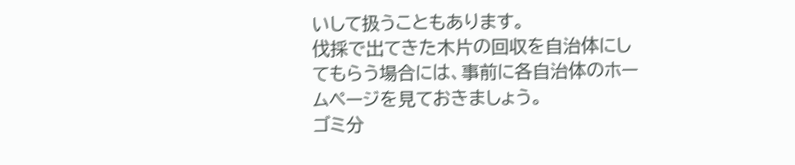いして扱うこともあります。
伐採で出てきた木片の回収を自治体にしてもらう場合には、事前に各自治体のホームページを見ておきましょう。
ゴミ分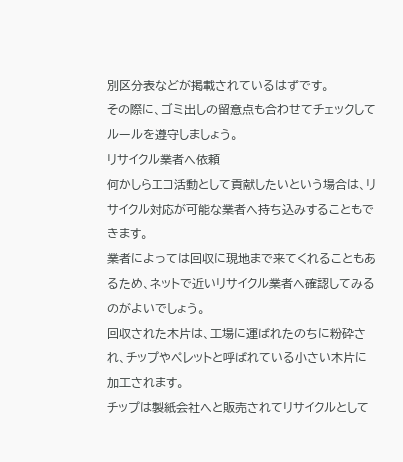別区分表などが掲載されているはずです。
その際に、ゴミ出しの留意点も合わせてチェックしてルールを遵守しましょう。
リサイクル業者へ依頼
何かしらエコ活動として貢献したいという場合は、リサイクル対応が可能な業者へ持ち込みすることもできます。
業者によっては回収に現地まで来てくれることもあるため、ネットで近いリサイクル業者へ確認してみるのがよいでしょう。
回収された木片は、工場に運ばれたのちに粉砕され、チップやペレットと呼ばれている小さい木片に加工されます。
チップは製紙会社へと販売されてリサイクルとして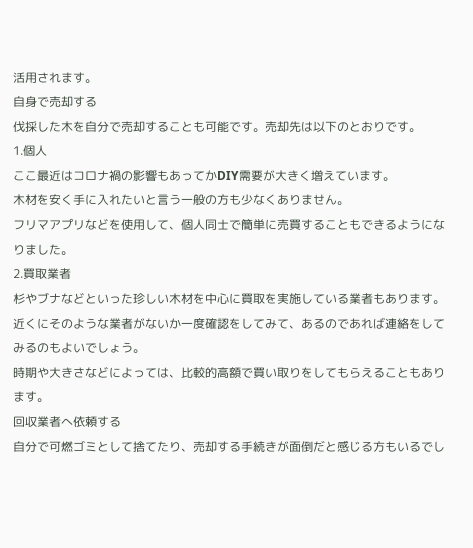活用されます。
自身で売却する
伐採した木を自分で売却することも可能です。売却先は以下のとおりです。
1.個人
ここ最近はコロナ禍の影響もあってかDIY需要が大きく増えています。
木材を安く手に入れたいと言う一般の方も少なくありません。
フリマアプリなどを使用して、個人同士で簡単に売買することもできるようになりました。
2.買取業者
杉やブナなどといった珍しい木材を中心に買取を実施している業者もあります。
近くにそのような業者がないか一度確認をしてみて、あるのであれば連絡をしてみるのもよいでしょう。
時期や大きさなどによっては、比較的高額で買い取りをしてもらえることもあります。
回収業者へ依頼する
自分で可燃ゴミとして捨てたり、売却する手続きが面倒だと感じる方もいるでし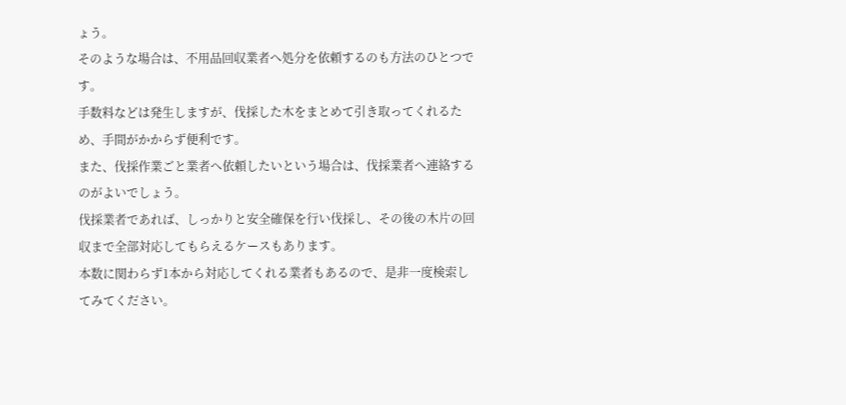ょう。
そのような場合は、不用品回収業者へ処分を依頼するのも方法のひとつです。
手数料などは発生しますが、伐採した木をまとめて引き取ってくれるため、手間がかからず便利です。
また、伐採作業ごと業者へ依頼したいという場合は、伐採業者へ連絡するのがよいでしょう。
伐採業者であれば、しっかりと安全確保を行い伐採し、その後の木片の回収まで全部対応してもらえるケースもあります。
本数に関わらず1本から対応してくれる業者もあるので、是非一度検索してみてください。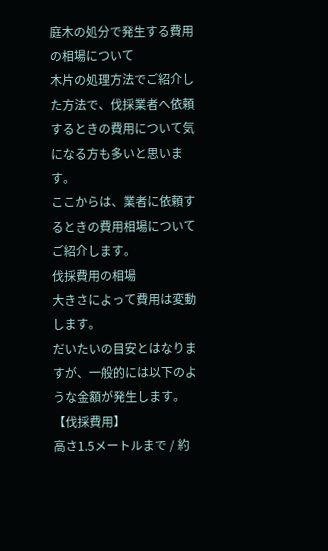庭木の処分で発生する費用の相場について
木片の処理方法でご紹介した方法で、伐採業者へ依頼するときの費用について気になる方も多いと思います。
ここからは、業者に依頼するときの費用相場についてご紹介します。
伐採費用の相場
大きさによって費用は変動します。
だいたいの目安とはなりますが、一般的には以下のような金額が発生します。
【伐採費用】
高さ1.5メートルまで / 約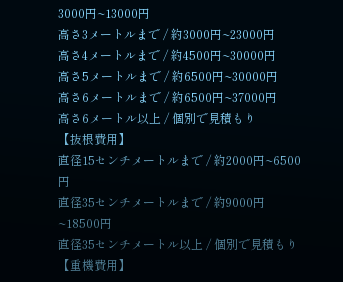3000円~13000円
高さ3メートルまで / 約3000円~23000円
高さ4メートルまで / 約4500円~30000円
高さ5メートルまで / 約6500円~30000円
高さ6メートルまで / 約6500円~37000円
高さ6メートル以上 / 個別で見積もり
【抜根費用】
直径15センチメートルまで / 約2000円~6500円
直径35センチメートルまで / 約9000円~18500円
直径35センチメートル以上 / 個別で見積もり
【重機費用】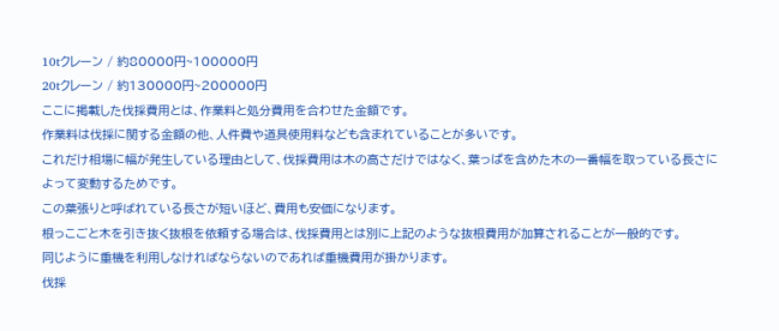10tクレーン / 約80000円~100000円
20tクレーン / 約130000円~200000円
ここに掲載した伐採費用とは、作業料と処分費用を合わせた金額です。
作業料は伐採に関する金額の他、人件費や道具使用料なども含まれていることが多いです。
これだけ相場に幅が発生している理由として、伐採費用は木の高さだけではなく、葉っぱを含めた木の一番幅を取っている長さによって変動するためです。
この葉張りと呼ばれている長さが短いほど、費用も安価になります。
根っこごと木を引き抜く抜根を依頼する場合は、伐採費用とは別に上記のような抜根費用が加算されることが一般的です。
同じように重機を利用しなければならないのであれば重機費用が掛かります。
伐採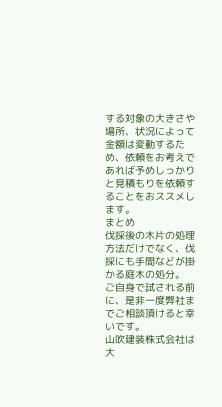する対象の大きさや場所、状況によって金額は変動するため、依頼をお考えであれば予めしっかりと見積もりを依頼することをおススメします。
まとめ
伐採後の木片の処理方法だけでなく、伐採にも手間などが掛かる庭木の処分。
ご自身で試される前に、是非一度弊社までご相談頂けると幸いです。
山吹建装株式会社は大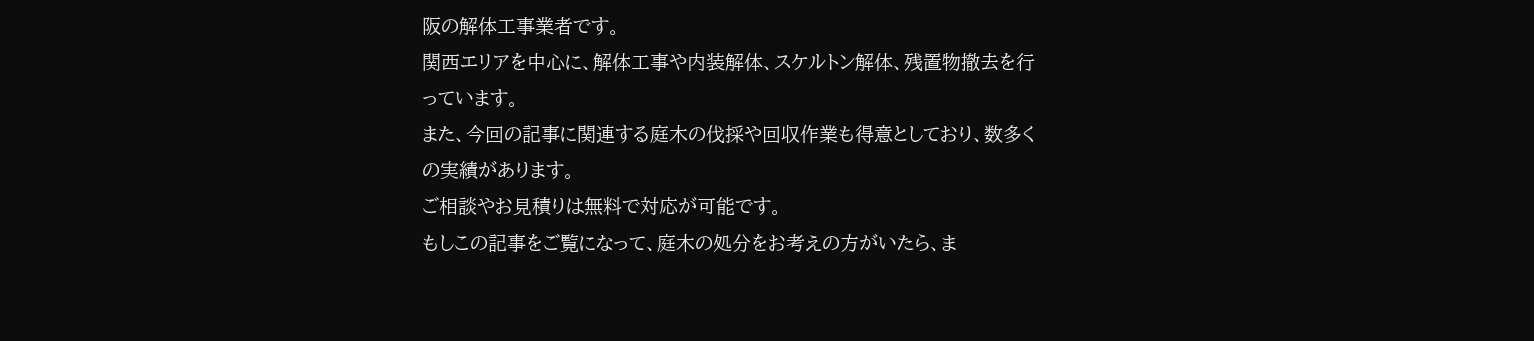阪の解体工事業者です。
関西エリアを中心に、解体工事や内装解体、スケルトン解体、残置物撤去を行っています。
また、今回の記事に関連する庭木の伐採や回収作業も得意としており、数多くの実績があります。
ご相談やお見積りは無料で対応が可能です。
もしこの記事をご覧になって、庭木の処分をお考えの方がいたら、ま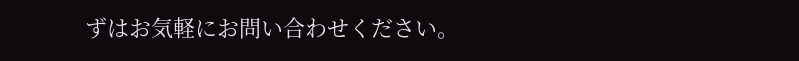ずはお気軽にお問い合わせください。